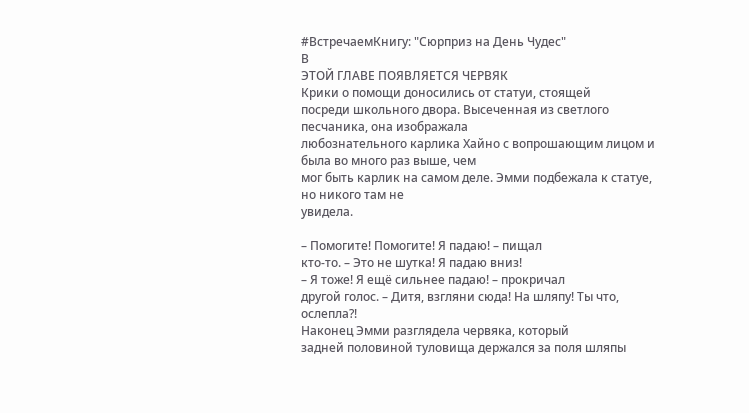#ВстречаемКнигу: "Сюрприз на День Чудес"
В
ЭТОЙ ГЛАВЕ ПОЯВЛЯЕТСЯ ЧЕРВЯК
Крики о помощи доносились от статуи, стоящей
посреди школьного двора. Высеченная из светлого песчаника, она изображала
любознательного карлика Хайно с вопрошающим лицом и была во много раз выше, чем
мог быть карлик на самом деле. Эмми подбежала к статуе, но никого там не
увидела.

– Помогите! Помогите! Я падаю! – пищал
кто-то. – Это не шутка! Я падаю вниз!
– Я тоже! Я ещë сильнее падаю! – прокричал
другой голос. – Дитя, взгляни сюда! На шляпу! Ты что, ослепла?!
Наконец Эмми разглядела червяка, который
задней половиной туловища держался за поля шляпы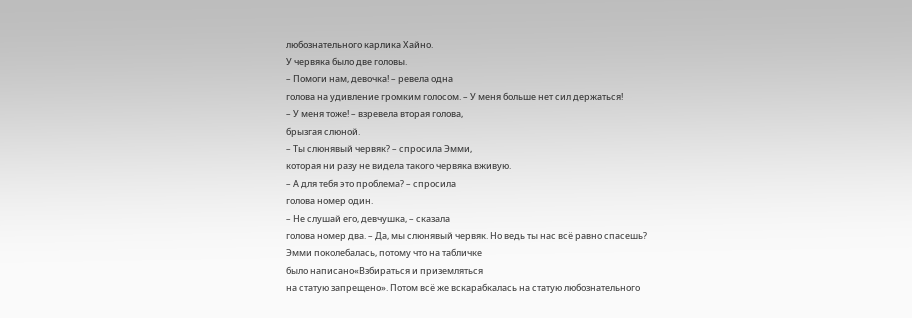любознательного карлика Хайно.
У червяка было две головы.
– Помоги нам, девочка! – ревела одна
голова на удивление громким голосом. – У меня больше нет сил держаться!
– У меня тоже! – взревела вторая голова,
брызгая слюной.
– Ты слюнявый червяк? – спросила Эмми,
которая ни разу не видела такого червяка вживую.
– А для тебя это проблема? – спросила
голова номер один.
– Не слушай его, девчушка, – сказала
голова номер два. – Да, мы слюнявый червяк. Но ведь ты нас всë равно спасешь?
Эмми поколебалась, потому что на табличке
было написано«Взбираться и приземляться
на статую запрещено». Потом всë же вскарабкалась на статую любознательного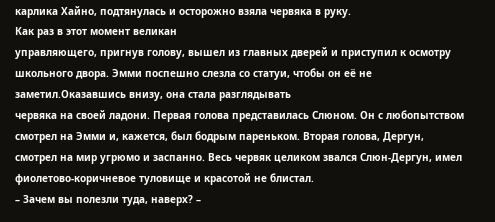карлика Хайно, подтянулась и осторожно взяла червяка в руку.
Как раз в этот момент великан
управляющего, пригнув голову, вышел из главных дверей и приступил к осмотру
школьного двора. Эмми поспешно слезла со статуи, чтобы он еë не заметил.Оказавшись внизу, она стала разглядывать
червяка на своей ладони. Первая голова представилась Слюном. Он с любопытством
смотрел на Эмми и, кажется, был бодрым пареньком. Вторая голова, Дергун,
смотрел на мир угрюмо и заспанно. Весь червяк целиком звался Слюн-Дергун, имел
фиолетово-коричневое туловище и красотой не блистал.
– Зачем вы полезли туда, наверх? –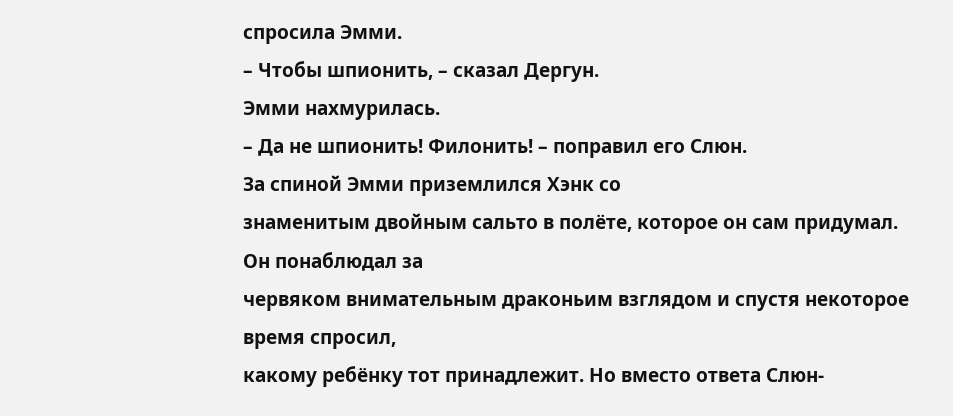спросила Эмми.
– Чтобы шпионить, – сказал Дергун.
Эмми нахмурилась.
– Да не шпионить! Филонить! – поправил его Слюн.
За спиной Эмми приземлился Хэнк со
знаменитым двойным сальто в полëте, которое он сам придумал. Он понаблюдал за
червяком внимательным драконьим взглядом и спустя некоторое время спросил,
какому ребёнку тот принадлежит. Но вместо ответа Слюн-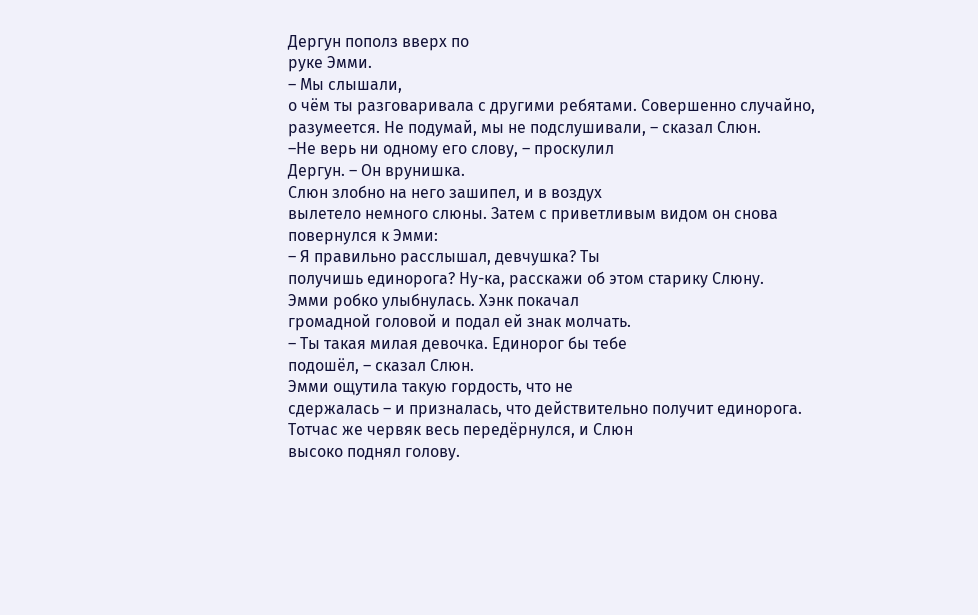Дергун пополз вверх по
руке Эмми.
– Мы слышали,
о чём ты разговаривала с другими ребятами. Совершенно случайно,
разумеется. Не подумай, мы не подслушивали, – сказал Слюн.
–Не верь ни одному его слову, – проскулил
Дергун. – Он врунишка.
Слюн злобно на него зашипел, и в воздух
вылетело немного слюны. Затем с приветливым видом он снова повернулся к Эмми:
– Я правильно расслышал, девчушка? Ты
получишь единорога? Ну-ка, расскажи об этом старику Слюну.
Эмми робко улыбнулась. Хэнк покачал
громадной головой и подал ей знак молчать.
– Ты такая милая девочка. Единорог бы тебе
подошëл, – сказал Слюн.
Эмми ощутила такую гордость, что не
сдержалась – и призналась, что действительно получит единорога.
Тотчас же червяк весь передёрнулся, и Слюн
высоко поднял голову.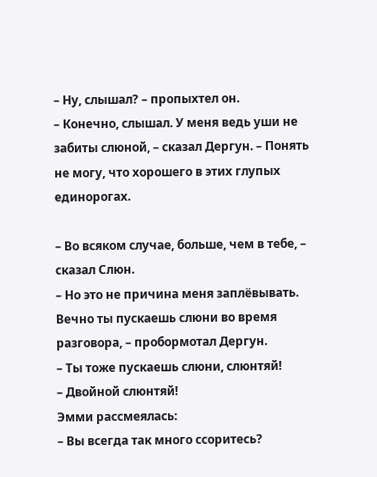– Ну, слышал? – пропыхтел он.
– Конечно, слышал. У меня ведь уши не
забиты слюной, – сказал Дергун. – Понять не могу, что хорошего в этих глупых
единорогах.

– Во всяком случае, больше, чем в тебе, –
сказал Слюн.
– Но это не причина меня заплëвывать.
Вечно ты пускаешь слюни во время разговора, – пробормотал Дергун.
– Ты тоже пускаешь слюни, слюнтяй!
– Двойной слюнтяй!
Эмми рассмеялась:
– Вы всегда так много ссоритесь?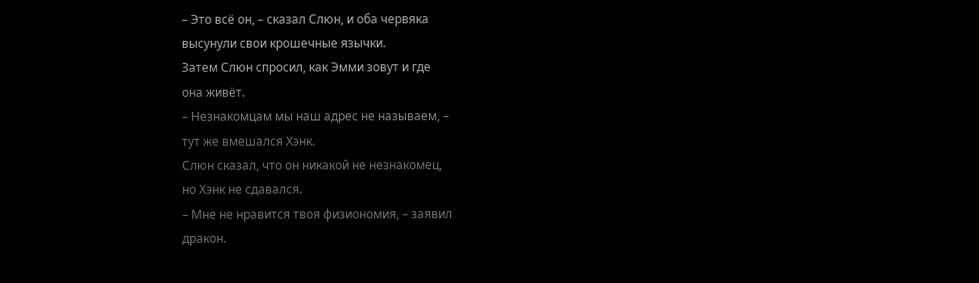– Это всё он, – сказал Слюн, и оба червяка
высунули свои крошечные язычки.
Затем Слюн спросил, как Эмми зовут и где
она живëт.
– Незнакомцам мы наш адрес не называем, –
тут же вмешался Хэнк.
Слюн сказал, что он никакой не незнакомец,
но Хэнк не сдавался.
– Мне не нравится твоя физиономия, – заявил
дракон.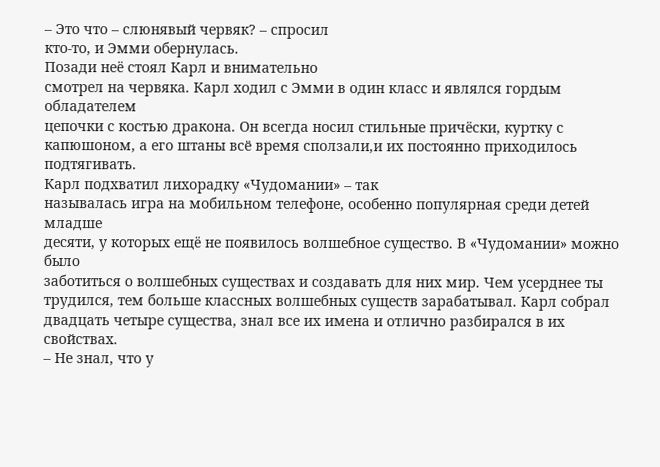– Это что – слюнявый червяк? – спросил
кто-то, и Эмми обернулась.
Позади неë стоял Карл и внимательно
смотрел на червяка. Карл ходил с Эмми в один класс и являлся гордым обладателем
цепочки с костью дракона. Он всегда носил стильные причëски, куртку с
капюшоном, а его штаны всё время сползали,и их постоянно приходилось
подтягивать.
Карл подхватил лихорадку «Чудомании» – так
называлась игра на мобильном телефоне, особенно популярная среди детей младше
десяти, у которых ещë не появилось волшебное существо. В «Чудомании» можно было
заботиться о волшебных существах и создавать для них мир. Чем усерднее ты
трудился, тем больше классных волшебных существ зарабатывал. Карл собрал
двадцать четыре существа, знал все их имена и отлично разбирался в их
свойствах.
– Не знал, что у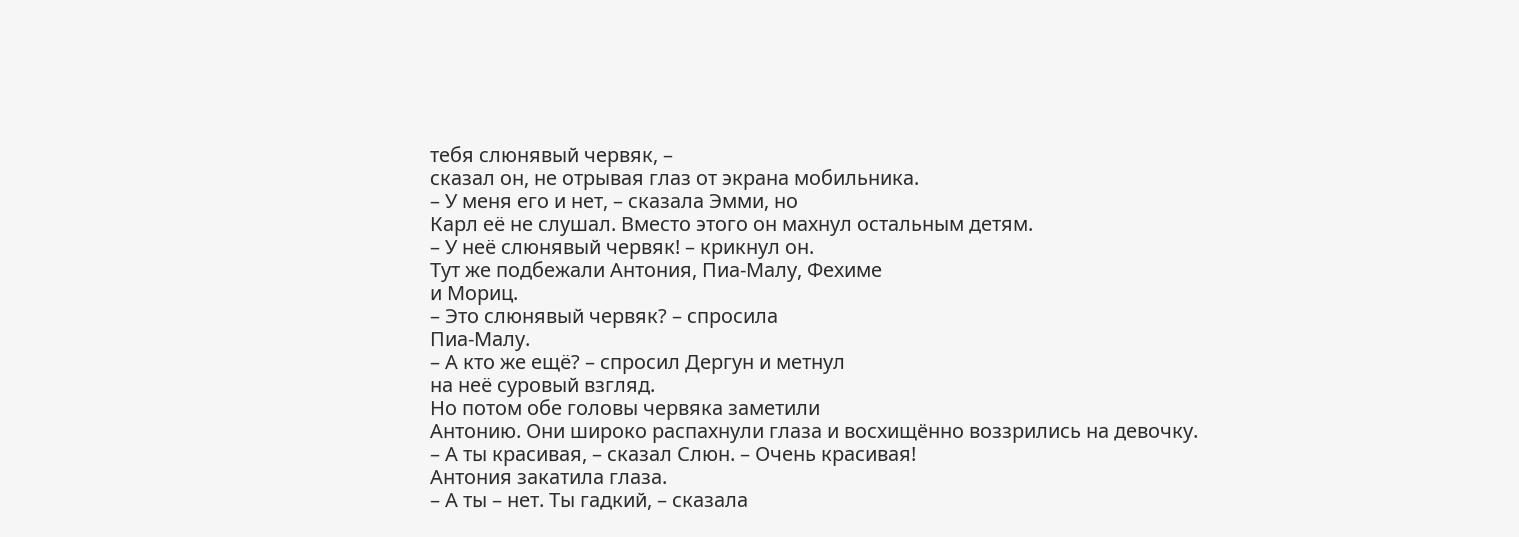тебя слюнявый червяк, –
сказал он, не отрывая глаз от экрана мобильника.
– У меня его и нет, – сказала Эмми, но
Карл еë не слушал. Вместо этого он махнул остальным детям.
– У неë слюнявый червяк! – крикнул он.
Тут же подбежали Антония, Пиа-Малу, Фехиме
и Мориц.
– Это слюнявый червяк? – спросила
Пиа-Малу.
– А кто же ещë? – спросил Дергун и метнул
на неë суровый взгляд.
Но потом обе головы червяка заметили
Антонию. Они широко распахнули глаза и восхищённо воззрились на девочку.
– А ты красивая, – сказал Слюн. – Очень красивая!
Антония закатила глаза.
– А ты – нет. Ты гадкий, – сказала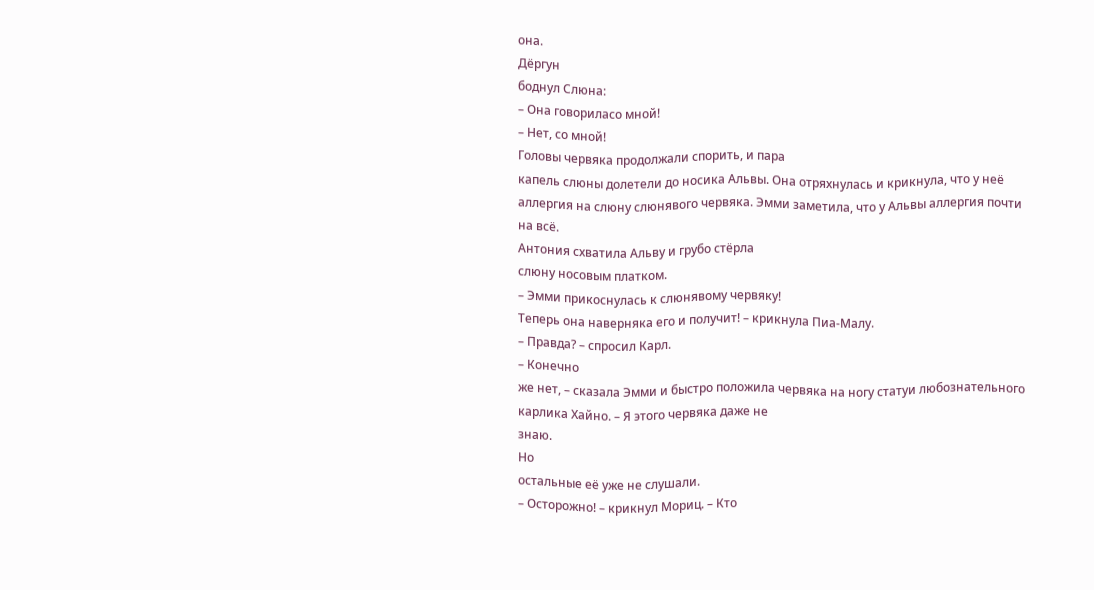она.
Дёргун
боднул Слюна:
– Она говориласо мной!
– Нет, со мной!
Головы червяка продолжали спорить, и пара
капель слюны долетели до носика Альвы. Она отряхнулась и крикнула, что у неë
аллергия на слюну слюнявого червяка. Эмми заметила, что у Альвы аллергия почти
на всë.
Антония схватила Альву и грубо стёрла
слюну носовым платком.
– Эмми прикоснулась к слюнявому червяку!
Теперь она наверняка его и получит! – крикнула Пиа-Малу.
– Правда? – спросил Карл.
– Конечно
же нет, – сказала Эмми и быстро положила червяка на ногу статуи любознательного
карлика Хайно. – Я этого червяка даже не
знаю.
Но
остальные её уже не слушали.
– Осторожно! – крикнул Мориц. – Кто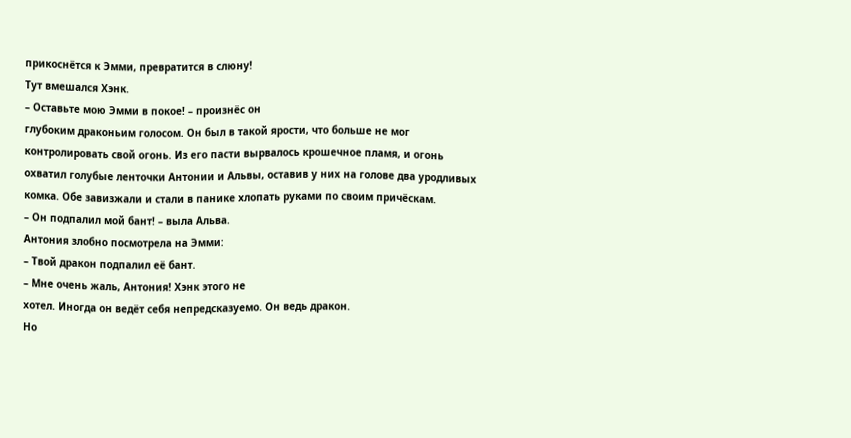прикоснётся к Эмми, превратится в слюну!
Тут вмешался Хэнк.
– Оставьте мою Эмми в покое! – произнёс он
глубоким драконьим голосом. Он был в такой ярости, что больше не мог
контролировать свой огонь. Из его пасти вырвалось крошечное пламя, и огонь
охватил голубые ленточки Антонии и Альвы, оставив у них на голове два уродливых
комка. Обе завизжали и стали в панике хлопать руками по своим причёскам.
– Он подпалил мой бант! – выла Альва.
Антония злобно посмотрела на Эмми:
– Твой дракон подпалил еë бант.
– Мне очень жаль, Антония! Хэнк этого не
хотел. Иногда он ведëт себя непредсказуемо. Он ведь дракон.
Но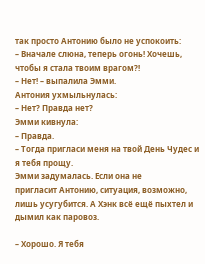так просто Антонию было не успокоить:
– Вначале слюна, теперь огонь! Хочешь,
чтобы я стала твоим врагом?!
– Нет! – выпалила Эмми.
Антония ухмыльнулась:
– Нет? Правда нет?
Эмми кивнула:
– Правда.
– Тогда пригласи меня на твой День Чудес и
я тебя прощу.
Эмми задумалась. Если она не
пригласит Антонию, ситуация, возможно, лишь усугубится. А Хэнк всё ещё пыхтел и
дымил как паровоз.

– Хорошо. Я тебя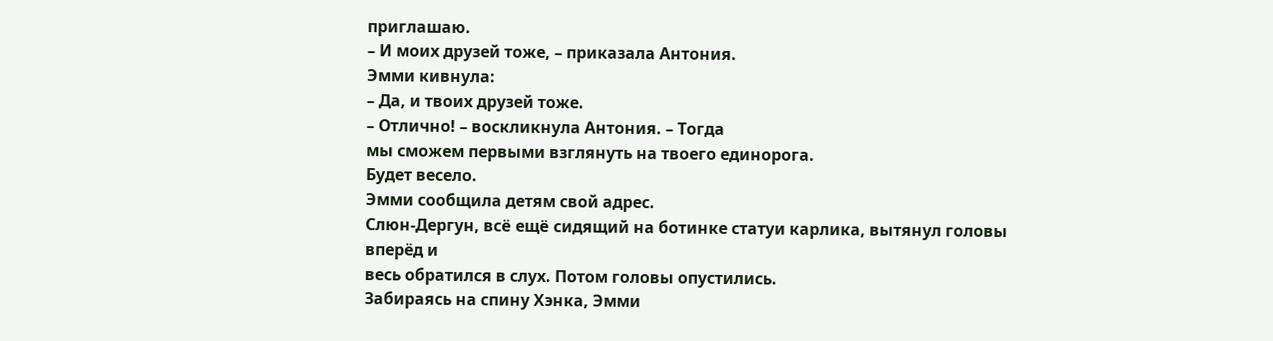приглашаю.
– И моих друзей тоже, – приказала Антония.
Эмми кивнула:
– Да, и твоих друзей тоже.
– Отлично! – воскликнула Антония. – Тогда
мы сможем первыми взглянуть на твоего единорога.
Будет весело.
Эмми сообщила детям свой адрес.
Слюн-Дергун, всë ещë сидящий на ботинке статуи карлика, вытянул головы вперёд и
весь обратился в слух. Потом головы опустились.
Забираясь на спину Хэнка, Эмми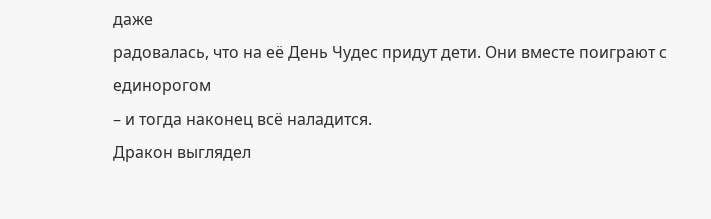даже
радовалась, что на еë День Чудес придут дети. Они вместе поиграют с единорогом
– и тогда наконец всё наладится.
Дракон выглядел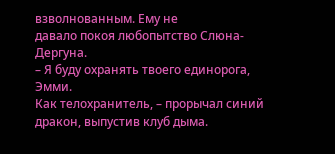взволнованным. Ему не
давало покоя любопытство Слюна-Дергуна.
– Я буду охранять твоего единорога, Эмми.
Как телохранитель, – прорычал синий дракон, выпустив клуб дыма.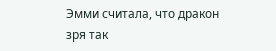Эмми считала, что дракон зря так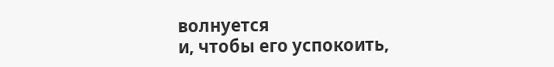волнуется
и, чтобы его успокоить,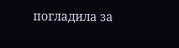погладила за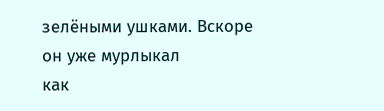зелёными ушками. Вскоре он уже мурлыкал
как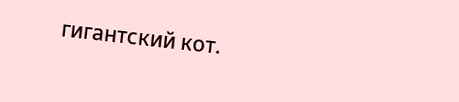гигантский кот.